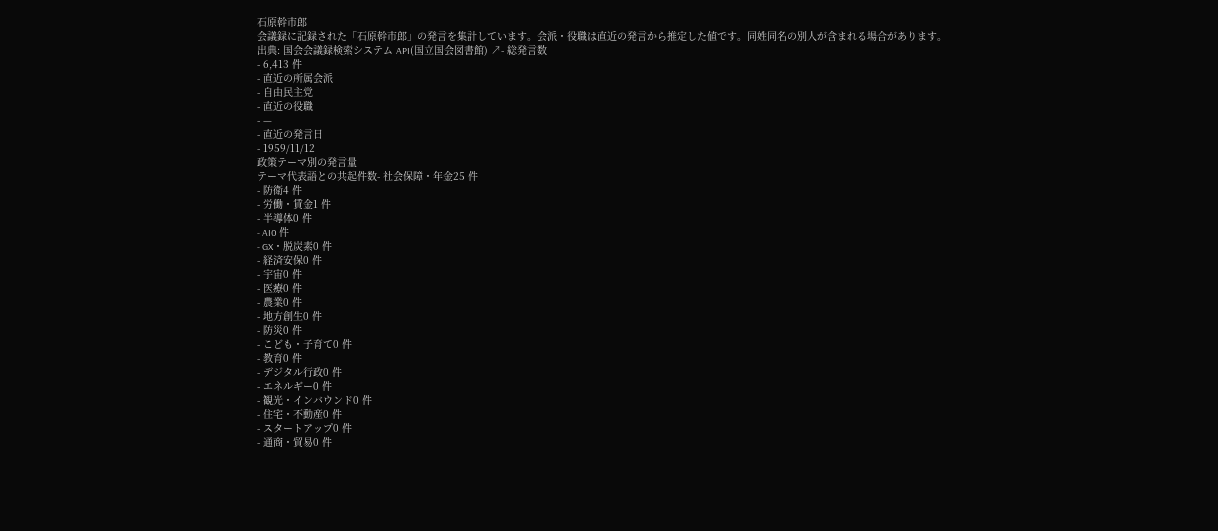石原幹市郎
会議録に記録された「石原幹市郎」の発言を集計しています。会派・役職は直近の発言から推定した値です。同姓同名の別人が含まれる場合があります。
出典: 国会会議録検索システム API(国立国会図書館) ↗- 総発言数
- 6,413 件
- 直近の所属会派
- 自由民主党
- 直近の役職
- —
- 直近の発言日
- 1959/11/12
政策テーマ別の発言量
テーマ代表語との共起件数- 社会保障・年金25 件
- 防衛4 件
- 労働・賃金1 件
- 半導体0 件
- AI0 件
- GX・脱炭素0 件
- 経済安保0 件
- 宇宙0 件
- 医療0 件
- 農業0 件
- 地方創生0 件
- 防災0 件
- こども・子育て0 件
- 教育0 件
- デジタル行政0 件
- エネルギー0 件
- 観光・インバウンド0 件
- 住宅・不動産0 件
- スタートアップ0 件
- 通商・貿易0 件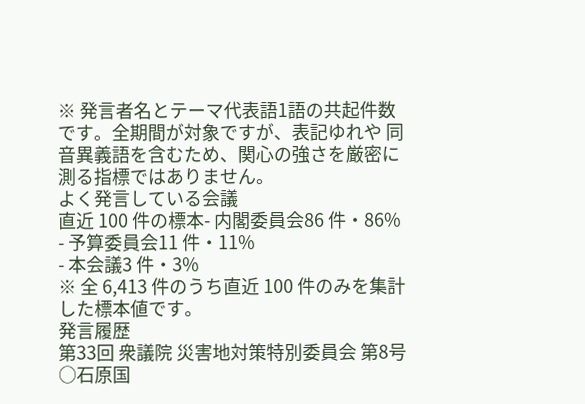※ 発言者名とテーマ代表語1語の共起件数です。全期間が対象ですが、表記ゆれや 同音異義語を含むため、関心の強さを厳密に測る指標ではありません。
よく発言している会議
直近 100 件の標本- 内閣委員会86 件・86%
- 予算委員会11 件・11%
- 本会議3 件・3%
※ 全 6,413 件のうち直近 100 件のみを集計した標本値です。
発言履歴
第33回 衆議院 災害地対策特別委員会 第8号
○石原国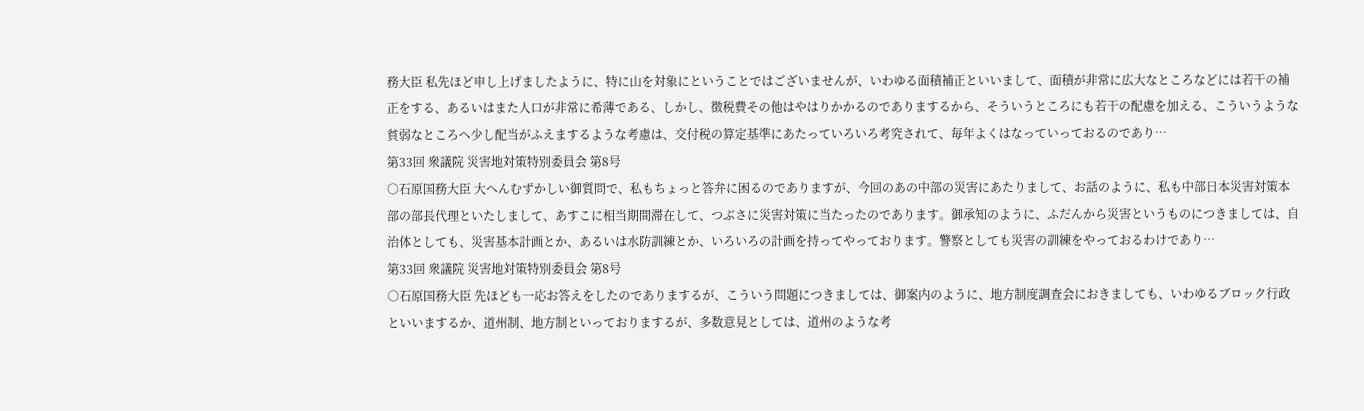務大臣 私先ほど申し上げましたように、特に山を対象にということではございませんが、いわゆる面積補正といいまして、面積が非常に広大なところなどには若干の補正をする、あるいはまた人口が非常に希薄である、しかし、徴税費その他はやはりかかるのでありまするから、そういうところにも若干の配慮を加える、こういうような貧弱なところへ少し配当がふえまするような考慮は、交付税の算定基準にあたっていろいろ考究されて、毎年よくはなっていっておるのであり…
第33回 衆議院 災害地対策特別委員会 第8号
○石原国務大臣 大へんむずかしい御質問で、私もちょっと答弁に困るのでありますが、今回のあの中部の災害にあたりまして、お話のように、私も中部日本災害対策本部の部長代理といたしまして、あすこに相当期間滞在して、つぶさに災害対策に当たったのであります。御承知のように、ふだんから災害というものにつきましては、自治体としても、災害基本計画とか、あるいは水防訓練とか、いろいろの計画を持ってやっております。警察としても災害の訓練をやっておるわけであり…
第33回 衆議院 災害地対策特別委員会 第8号
○石原国務大臣 先ほども一応お答えをしたのでありまするが、こういう問題につきましては、御案内のように、地方制度調査会におきましても、いわゆるブロック行政といいまするか、道州制、地方制といっておりまするが、多数意見としては、道州のような考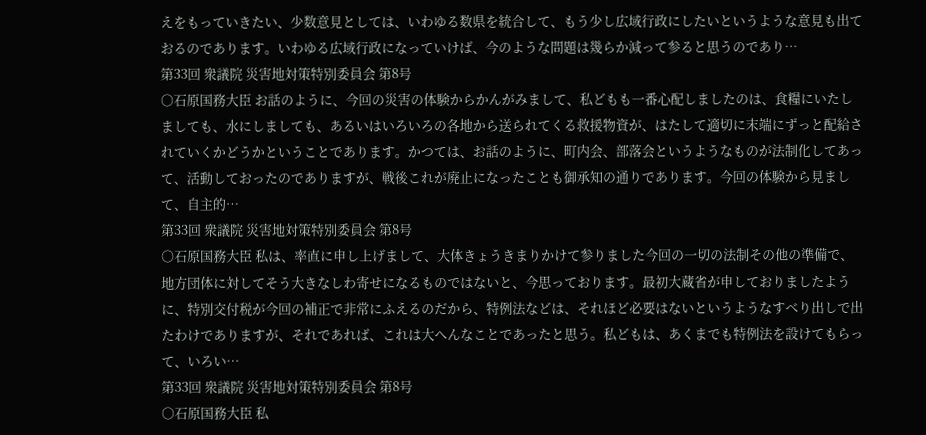えをもっていきたい、少数意見としては、いわゆる数県を統合して、もう少し広域行政にしたいというような意見も出ておるのであります。いわゆる広域行政になっていけば、今のような問題は幾らか減って参ると思うのであり…
第33回 衆議院 災害地対策特別委員会 第8号
○石原国務大臣 お話のように、今回の災害の体験からかんがみまして、私どもも一番心配しましたのは、食糧にいたしましても、水にしましても、あるいはいろいろの各地から送られてくる救援物資が、はたして適切に末端にずっと配給されていくかどうかということであります。かつては、お話のように、町内会、部落会というようなものが法制化してあって、活動しておったのでありますが、戦後これが廃止になったことも御承知の通りであります。今回の体験から見まして、自主的…
第33回 衆議院 災害地対策特別委員会 第8号
○石原国務大臣 私は、率直に申し上げまして、大体きょうきまりかけて参りました今回の一切の法制その他の準備で、地方団体に対してそう大きなしわ寄せになるものではないと、今思っております。最初大蔵省が申しておりましたように、特別交付税が今回の補正で非常にふえるのだから、特例法などは、それほど必要はないというようなすべり出しで出たわけでありますが、それであれば、これは大へんなことであったと思う。私どもは、あくまでも特例法を設けてもらって、いろい…
第33回 衆議院 災害地対策特別委員会 第8号
○石原国務大臣 私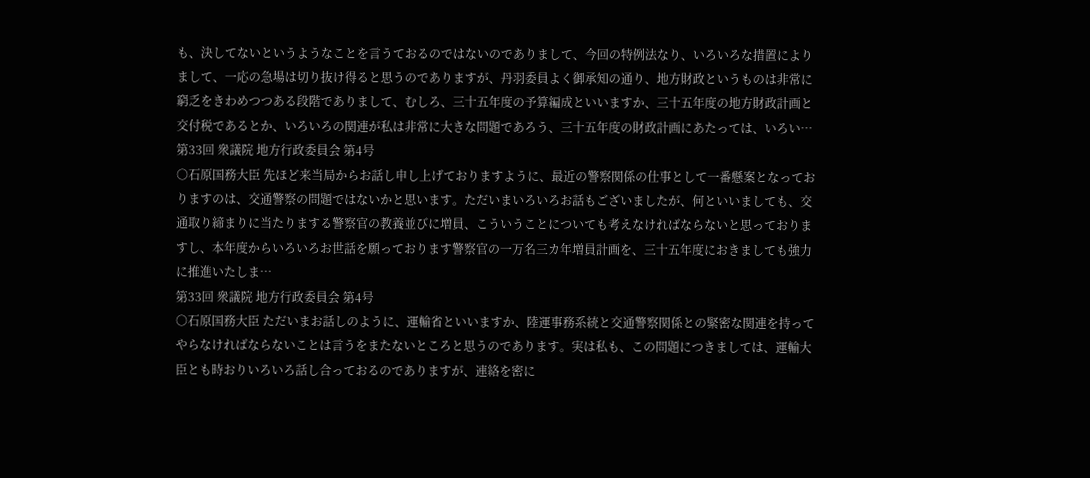も、決してないというようなことを言うておるのではないのでありまして、今回の特例法なり、いろいろな措置によりまして、一応の急場は切り抜け得ると思うのでありますが、丹羽委員よく御承知の通り、地方財政というものは非常に窮乏をきわめつつある段階でありまして、むしろ、三十五年度の予算編成といいますか、三十五年度の地方財政計画と交付税であるとか、いろいろの関連が私は非常に大きな問題であろう、三十五年度の財政計画にあたっては、いろい…
第33回 衆議院 地方行政委員会 第4号
○石原国務大臣 先ほど来当局からお話し申し上げておりますように、最近の警察関係の仕事として一番懸案となっておりますのは、交通警察の問題ではないかと思います。ただいまいろいろお話もございましたが、何といいましても、交通取り締まりに当たりまする警察官の教養並びに増員、こういうことについても考えなければならないと思っておりますし、本年度からいろいろお世話を願っております警察官の一万名三カ年増員計画を、三十五年度におきましても強力に推進いたしま…
第33回 衆議院 地方行政委員会 第4号
○石原国務大臣 ただいまお話しのように、運輸省といいますか、陸運事務系統と交通警察関係との緊密な関連を持ってやらなければならないことは言うをまたないところと思うのであります。実は私も、この問題につきましては、運輸大臣とも時おりいろいろ話し合っておるのでありますが、連絡を密に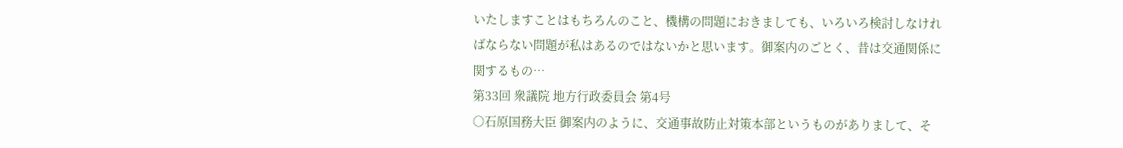いたしますことはもちろんのこと、機構の問題におきましても、いろいろ検討しなければならない問題が私はあるのではないかと思います。御案内のごとく、昔は交通関係に関するもの…
第33回 衆議院 地方行政委員会 第4号
○石原国務大臣 御案内のように、交通事故防止対策本部というものがありまして、そ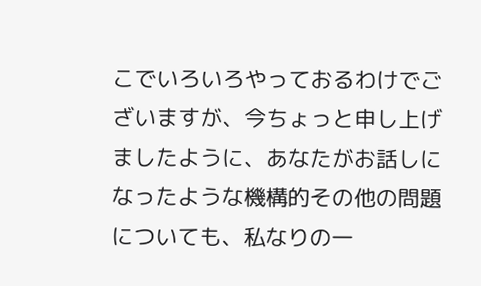こでいろいろやっておるわけでございますが、今ちょっと申し上げましたように、あなたがお話しになったような機構的その他の問題についても、私なりの一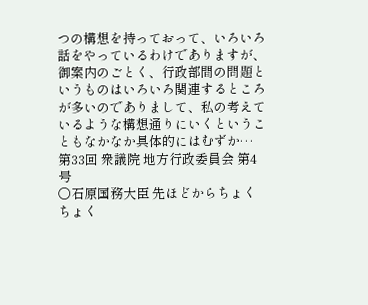つの構想を持っておって、いろいろ話をやっているわけでありますが、御案内のごとく、行政部間の問題というものはいろいろ関連するところが多いのでありまして、私の考えているような構想通りにいくということもなかなか具体的にはむずか…
第33回 衆議院 地方行政委員会 第4号
○石原国務大臣 先ほどからちょくちょく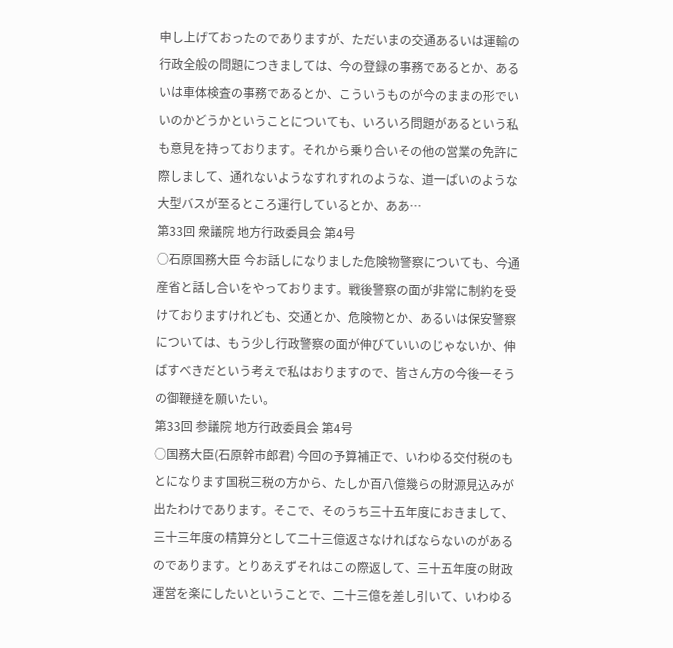申し上げておったのでありますが、ただいまの交通あるいは運輸の行政全般の問題につきましては、今の登録の事務であるとか、あるいは車体検査の事務であるとか、こういうものが今のままの形でいいのかどうかということについても、いろいろ問題があるという私も意見を持っております。それから乗り合いその他の営業の免許に際しまして、通れないようなすれすれのような、道一ぱいのような大型バスが至るところ運行しているとか、ああ…
第33回 衆議院 地方行政委員会 第4号
○石原国務大臣 今お話しになりました危険物警察についても、今通産省と話し合いをやっております。戦後警察の面が非常に制約を受けておりますけれども、交通とか、危険物とか、あるいは保安警察については、もう少し行政警察の面が伸びていいのじゃないか、伸ばすべきだという考えで私はおりますので、皆さん方の今後一そうの御鞭撻を願いたい。
第33回 参議院 地方行政委員会 第4号
○国務大臣(石原幹市郎君) 今回の予算補正で、いわゆる交付税のもとになります国税三税の方から、たしか百八億幾らの財源見込みが出たわけであります。そこで、そのうち三十五年度におきまして、三十三年度の精算分として二十三億返さなければならないのがあるのであります。とりあえずそれはこの際返して、三十五年度の財政運営を楽にしたいということで、二十三億を差し引いて、いわゆる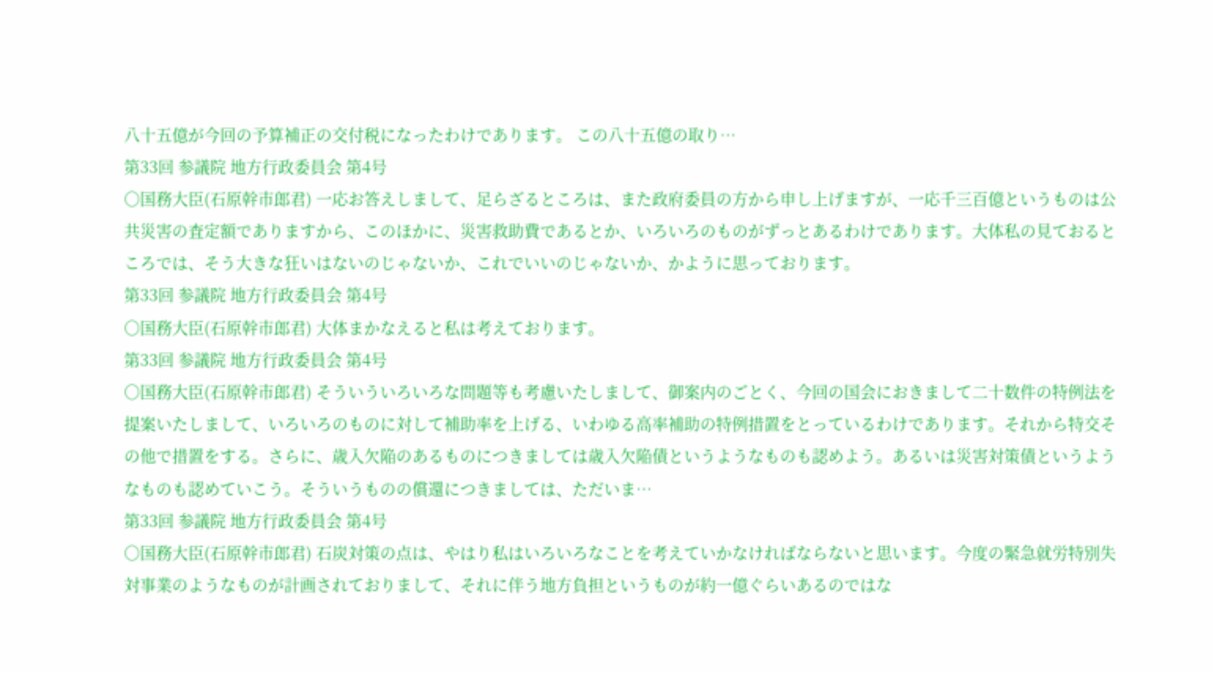八十五億が今回の予算補正の交付税になったわけであります。 この八十五億の取り…
第33回 参議院 地方行政委員会 第4号
○国務大臣(石原幹市郎君) 一応お答えしまして、足らざるところは、また政府委員の方から申し上げますが、一応千三百億というものは公共災害の査定額でありますから、このほかに、災害救助費であるとか、いろいろのものがずっとあるわけであります。大体私の見ておるところでは、そう大きな狂いはないのじゃないか、これでいいのじゃないか、かように思っております。
第33回 参議院 地方行政委員会 第4号
○国務大臣(石原幹市郎君) 大体まかなえると私は考えております。
第33回 参議院 地方行政委員会 第4号
○国務大臣(石原幹市郎君) そういういろいろな問題等も考慮いたしまして、御案内のごとく、今回の国会におきまして二十数件の特例法を提案いたしまして、いろいろのものに対して補助率を上げる、いわゆる高率補助の特例措置をとっているわけであります。それから特交その他で措置をする。さらに、歳入欠陥のあるものにつきましては歳入欠陥債というようなものも認めよう。あるいは災害対策債というようなものも認めていこう。そういうものの償還につきましては、ただいま…
第33回 参議院 地方行政委員会 第4号
○国務大臣(石原幹市郎君) 石炭対策の点は、やはり私はいろいろなことを考えていかなければならないと思います。今度の緊急就労特別失対事業のようなものが計画されておりまして、それに伴う地方負担というものが約一億ぐらいあるのではな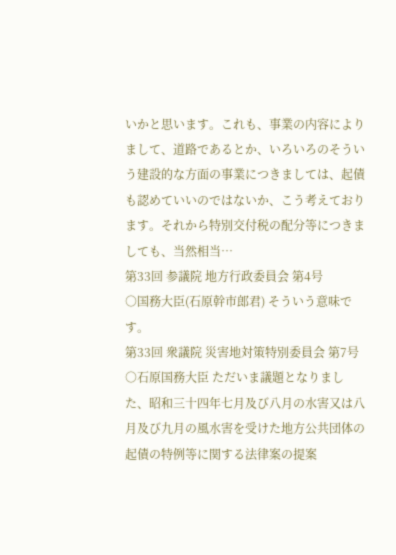いかと思います。これも、事業の内容によりまして、道路であるとか、いろいろのそういう建設的な方面の事業につきましては、起債も認めていいのではないか、こう考えております。それから特別交付税の配分等につきましても、当然相当…
第33回 参議院 地方行政委員会 第4号
○国務大臣(石原幹市郎君) そういう意味です。
第33回 衆議院 災害地対策特別委員会 第7号
○石原国務大臣 ただいま議題となりました、昭和三十四年七月及び八月の水害又は八月及び九月の風水害を受けた地方公共団体の起債の特例等に関する法律案の提案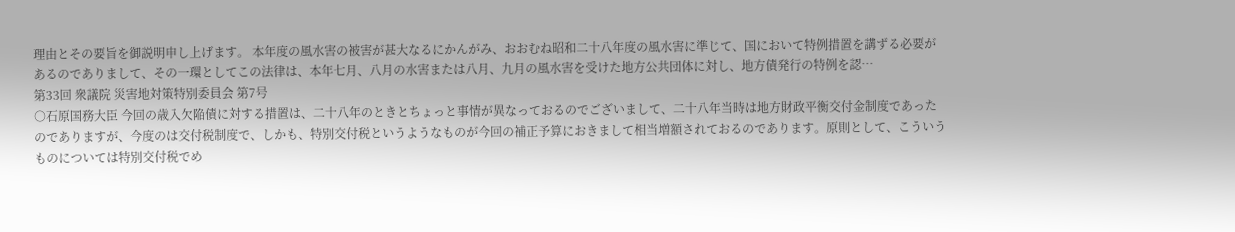理由とその要旨を御説明申し上げます。 本年度の風水害の被害が甚大なるにかんがみ、おおむね昭和二十八年度の風水害に準じて、国において特例措置を講ずる必要があるのでありまして、その一環としてこの法律は、本年七月、八月の水害または八月、九月の風水害を受けた地方公共団体に対し、地方債発行の特例を認…
第33回 衆議院 災害地対策特別委員会 第7号
○石原国務大臣 今回の歳入欠陥債に対する措置は、二十八年のときとちょっと事情が異なっておるのでございまして、二十八年当時は地方財政平衡交付金制度であったのでありますが、今度のは交付税制度で、しかも、特別交付税というようなものが今回の補正予算におきまして相当増額されておるのであります。原則として、こういうものについては特別交付税でめ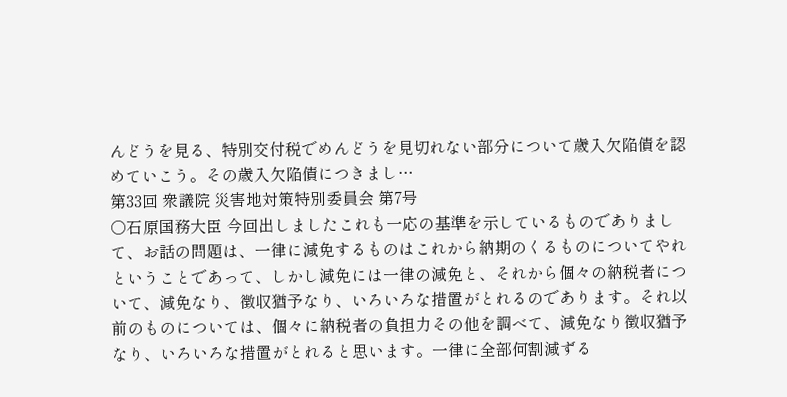んどうを見る、特別交付税でめんどうを見切れない部分について歳入欠陥債を認めていこう。その歳入欠陥債につきまし…
第33回 衆議院 災害地対策特別委員会 第7号
○石原国務大臣 今回出しましたこれも一応の基準を示しているものでありまして、お話の問題は、一律に減免するものはこれから納期のくるものについてやれということであって、しかし減免には一律の減免と、それから個々の納税者について、減免なり、徴収猶予なり、いろいろな措置がとれるのであります。それ以前のものについては、個々に納税者の負担力その他を調べて、減免なり徴収猶予なり、いろいろな措置がとれると思います。一律に全部何割減ずる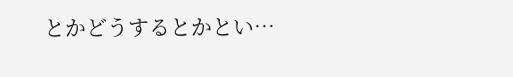とかどうするとかとい…